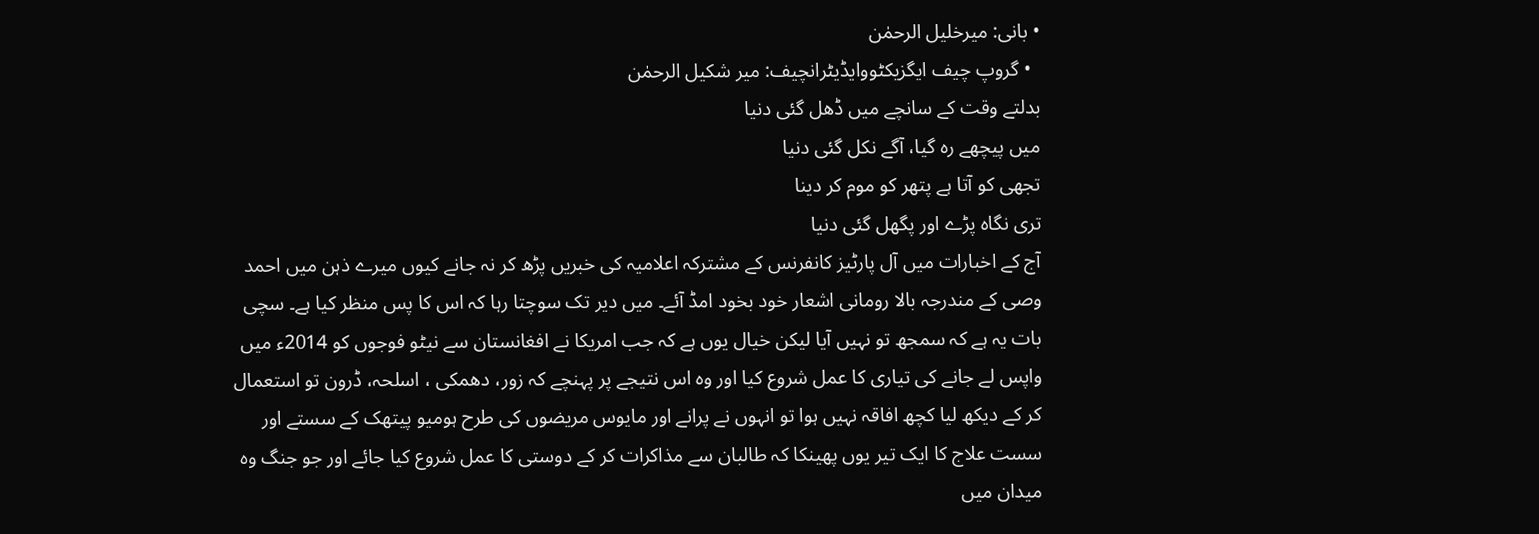• بانی: میرخلیل الرحمٰن
  • گروپ چیف ایگزیکٹووایڈیٹرانچیف: میر شکیل الرحمٰن
بدلتے وقت کے سانچے میں ڈھل گئی دنیا
میں پیچھے رہ گیا، آگے نکل گئی دنیا
تجھی کو آتا ہے پتھر کو موم کر دینا
تری نگاہ پڑے اور پگھل گئی دنیا
آج کے اخبارات میں آل پارٹیز کانفرنس کے مشترکہ اعلامیہ کی خبریں پڑھ کر نہ جانے کیوں میرے ذہن میں احمد وصی کے مندرجہ بالا رومانی اشعار خود بخود امڈ آئے۔ میں دیر تک سوچتا رہا کہ اس کا پس منظر کیا ہے۔ سچی بات یہ ہے کہ سمجھ تو نہیں آیا لیکن خیال یوں ہے کہ جب امریکا نے افغانستان سے نیٹو فوجوں کو 2014ء میں واپس لے جانے کی تیاری کا عمل شروع کیا اور وہ اس نتیجے پر پہنچے کہ زور، دھمکی ، اسلحہ، ڈرون تو استعمال کر کے دیکھ لیا کچھ افاقہ نہیں ہوا تو انہوں نے پرانے اور مایوس مریضوں کی طرح ہومیو پیتھک کے سستے اور سست علاج کا ایک تیر یوں پھینکا کہ طالبان سے مذاکرات کر کے دوستی کا عمل شروع کیا جائے اور جو جنگ وہ میدان میں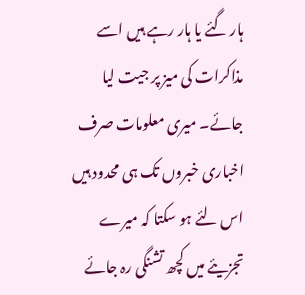ہار گئے یا ہار رہے ہیں اسے مذاکرات کی میز پر جیت لیا جائے۔ میری معلومات صرف اخباری خبروں تک ہی محدود ہیں اس لئے ہو سکتا کہ میرے تجزیئے میں کچھ تشنگی رہ جائے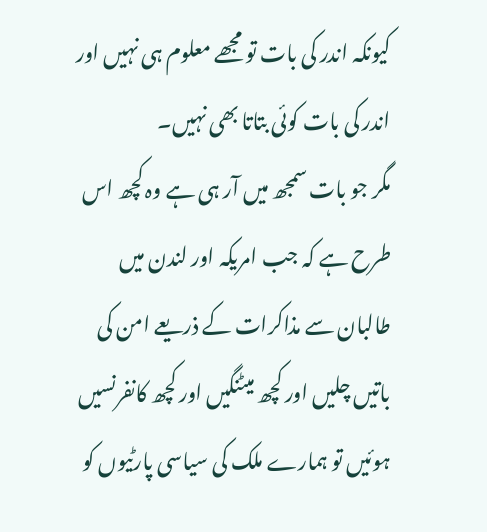کیونکہ اندر کی بات تو مجھے معلوم ہی نہیں اور اندر کی بات کوئی بتاتا بھی نہیں۔
مگر جو بات سمجھ میں آر ہی ہے وہ کچھ اس طرح ہے کہ جب امریکہ اور لندن میں طالبان سے مذاکرات کے ذریعے امن کی باتیں چلیں اور کچھ میٹنگیں اور کچھ کانفرنسیں ہوئیں تو ہمارے ملک کی سیاسی پارٹیوں کو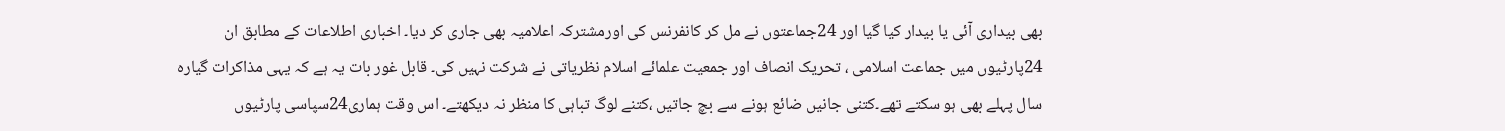بھی بیداری آئی یا بیدار کیا گیا اور 24جماعتوں نے مل کر کانفرنس کی اورمشترکہ اعلامیہ بھی جاری کر دیا۔ اخباری اطلاعات کے مطابق ان 24پارٹیوں میں جماعت اسلامی ، تحریک انصاف اور جمعیت علمائے اسلام نظریاتی نے شرکت نہیں کی۔ قابل غور بات یہ ہے کہ یہی مذاکرات گیارہ سال پہلے بھی ہو سکتے تھے۔کتنی جانیں ضائع ہونے سے بچ جاتیں ،کتنے لوگ تباہی کا منظر نہ دیکھتے۔ اس وقت ہماری24سپاسی پارٹیوں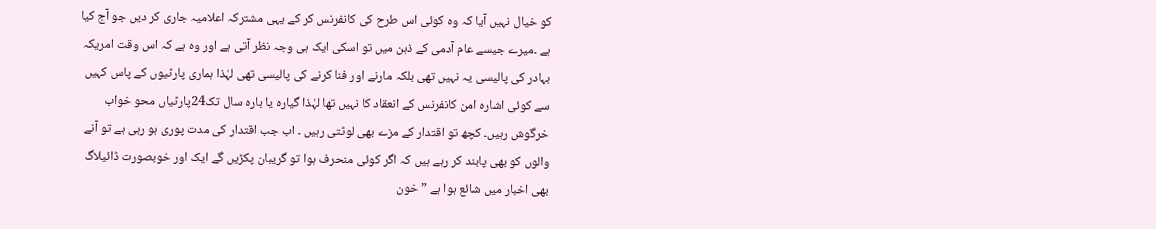کو خیال نہیں آیا کہ وہ کوئی اس طرح کی کانفرنس کر کے یہی مشترکہ اعلامیہ جاری کر دیں جو آج کیا ہے ۔میرے جیسے عام آدمی کے ذہن میں تو اسکی ایک ہی وجہ نظر آتی ہے اور وہ ہے کہ اس وقت امریکہ بہادر کی پالیسی یہ نہیں تھی بلکہ مارنے اور فنا کرنے کی پالیسی تھی لہٰذا ہماری پارٹیوں کے پاس کہیں سے کوئی اشارہ امن کانفرنس کے انعقاد کا نہیں تھا لہٰذا گیارہ یا بارہ سال تک24پارٹیاں محو خواب خرگوش رہیں۔ کچھ تو اقتدار کے مزے بھی لوٹتی رہیں ۔ اب جب اقتدار کی مدت پوری ہو رہی ہے تو آنے والوں کو بھی پابند کر رہے ہیں کہ اگر کوئی منحرف ہوا تو گریبان پکڑیں گے ایک اور خوبصورت ڈائیلاگ بھی اخبار میں شائع ہوا ہے ” خون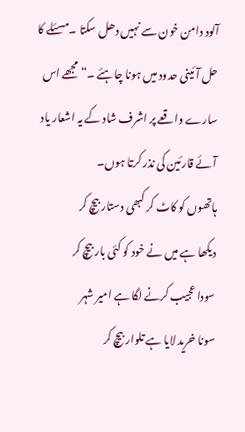آلود دامن خون سے نہیں دھل سکتا ۔مسئلے کا حل آئینی حدود میں ہونا چاہئے ۔“ مجھے اس سارے واقعے پر اشرف شاد کے یہ اشعار یاد آئے قارئین کی نذر کرتا ہوں۔
ہاتھوں کو کاٹ کر کبھی دستار بیچ کر
دیکھا ہے میں نے خود کو کئی بار بیچ کر
سودا عجیب کرنے لگا ہے امیر شہر
سونا خرید لایا ہے تلوار بیچ کر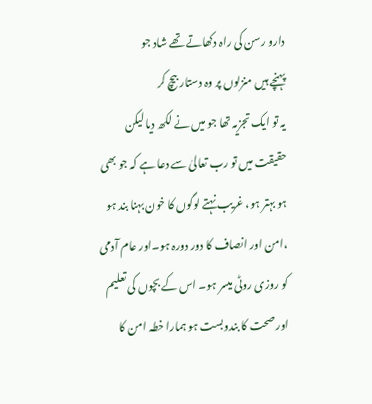دارو رسن کی راہ دکھاتے تھے شاد جو
پہنچے ہیں منزلوں پر وہ دستار بیچ کر
یہ تو ایک تجزیہ تھا جو میں نے لکھ دیا لیکن حقیقت میں تو رب تعالیٰ سے دعا ہے کہ جو بھی ہو بہتر ہو، غریب نہتے لوگوں کا خون بہنا بند ہو ،امن اور انصاف کا دور دورہ ہو۔اور عام آدمی کو روزی روٹی میسر ہو۔ اس کے بچوں کی تعلیم اور صحت کا بندوبست ہو ہمارا خطہ امن کا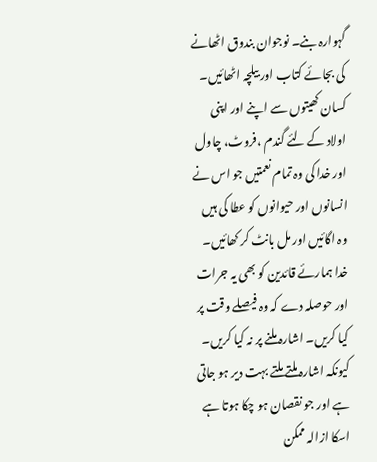گہوارہ بنے۔ نوجوان بندوق اٹھانے کی بجائے کتاب اور بیلچہ اٹھائیں۔ کسان کھیتوں سے اپنے اور اپنی اولاد کے لئے گندم ،فروٹ، چاول اور خدا کی وہ تمام نعمتیں جو اس نے انسانوں اور حیوانوں کو عطا کی ہیں وہ اگائیں اور مل بانٹ کر کھائیں۔ خدا ہمارئے قائدین کو بھی یہ جرات اور حوصلہ دے کہ وہ فیصلے وقت پر کیا کریں۔ اشارہ ملنے پر نہ کیا کریں۔ کیونکہ اشارہ ملتے ملتے بہت دیر ہو جاتی ہے اور جو نقصان ہو چکا ہوتا ہے اسکا ازالہ ممکن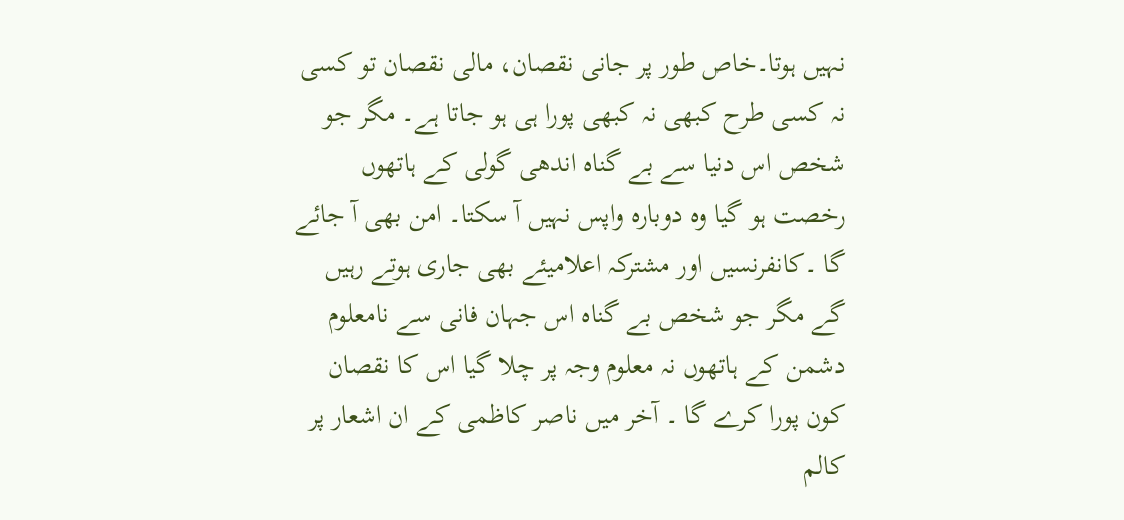نہیں ہوتا۔خاص طور پر جانی نقصان، مالی نقصان تو کسی نہ کسی طرح کبھی نہ کبھی پورا ہی ہو جاتا ہے۔ مگر جو شخص اس دنیا سے بے گناہ اندھی گولی کے ہاتھوں رخصت ہو گیا وہ دوبارہ واپس نہیں آ سکتا۔ امن بھی آ جائے گا ۔کانفرنسیں اور مشترکہ اعلامیئے بھی جاری ہوتے رہیں گے مگر جو شخص بے گناہ اس جہان فانی سے نامعلوم دشمن کے ہاتھوں نہ معلوم وجہ پر چلا گیا اس کا نقصان کون پورا کرے گا ۔ آخر میں ناصر کاظمی کے ان اشعار پر کالم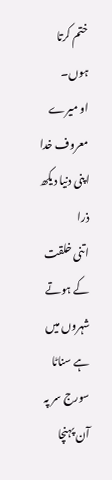ختم کرتا ہوں۔
او میرے معروف خدا
اپنی دنیا دیکھ ذرا
اتنی خلقت کے ہوتے
شہروں میں ہے سناٹا
سورج سر پہ آن پہنچا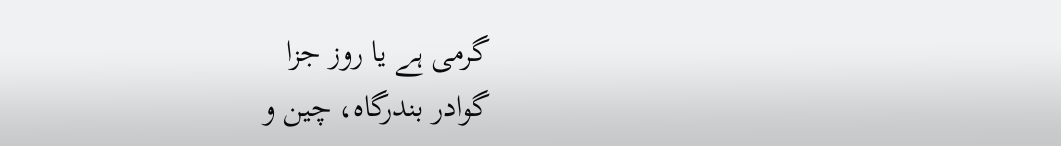گرمی ہے یا روز جزا
گوادر بندرگاہ، چین و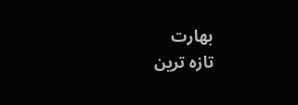بھارت
تازہ ترین